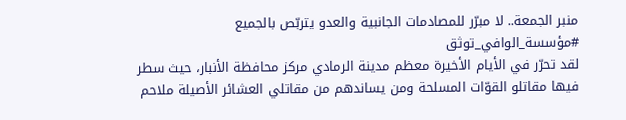منبر الجمعة.. لا مبرّر للمصادمات الجانبية والعدو يتربّص بالجميع
#مؤسسة_الوافي_توثق
لقد تحرّر في الأيام الأخيرة معظم مدينة الرمادي مركز محافظة الأنبار، حيث سطر فيها مقاتلو القوّات المسلحة ومن يساندهم من مقاتلي العشائر الأصيلة ملاحم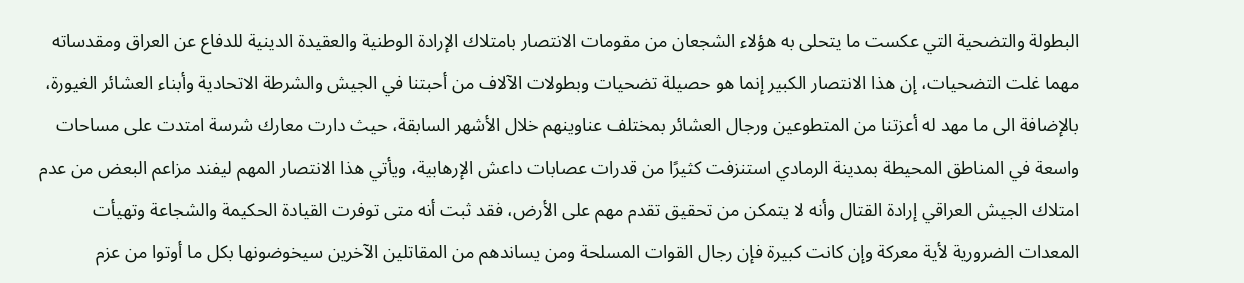البطولة والتضحية التي عكست ما يتحلى به هؤلاء الشجعان من مقومات الانتصار بامتلاك الإرادة الوطنية والعقيدة الدينية للدفاع عن العراق ومقدساته مهما غلت التضحيات، إن هذا الانتصار الكبير إنما هو حصيلة تضحيات وبطولات الآلاف من أحبتنا في الجيش والشرطة الاتحادية وأبناء العشائر الغيورة، بالإضافة الى ما مهد له أعزتنا من المتطوعين ورجال العشائر بمختلف عناوينهم خلال الأشهر السابقة، حيث دارت معارك شرسة امتدت على مساحات واسعة في المناطق المحيطة بمدينة الرمادي استنزفت كثيرًا من قدرات عصابات داعش الإرهابية، ويأتي هذا الانتصار المهم ليفند مزاعم البعض من عدم امتلاك الجيش العراقي إرادة القتال وأنه لا يتمكن من تحقيق تقدم مهم على الأرض، فقد ثبت أنه متى توفرت القيادة الحكيمة والشجاعة وتهيأت المعدات الضرورية لأية معركة وإن كانت كبيرة فإن رجال القوات المسلحة ومن يساندهم من المقاتلين الآخرين سيخوضونها بكل ما أوتوا من عزم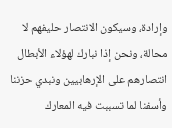وإرادة، وسيكون الانتصار حليفهم لا محالة، ونحن إذا نبارك لهؤلاء الأبطال انتصارهم على الإرهابيين ونبدي حزننا وأسفنا لما تسببت فيه المعارك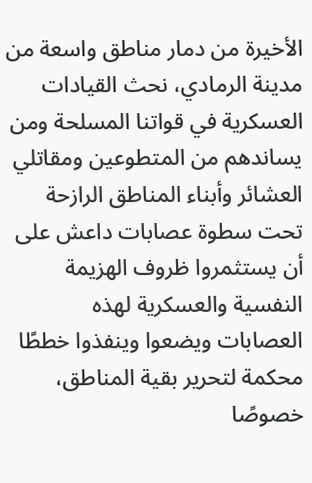الأخيرة من دمار مناطق واسعة من مدينة الرمادي، نحث القيادات العسكرية في قواتنا المسلحة ومن يساندهم من المتطوعين ومقاتلي العشائر وأبناء المناطق الرازحة تحت سطوة عصابات داعش على أن يستثمروا ظروف الهزيمة النفسية والعسكرية لهذه العصابات ويضعوا وينفذوا خططًا محكمة لتحرير بقية المناطق، خصوصًا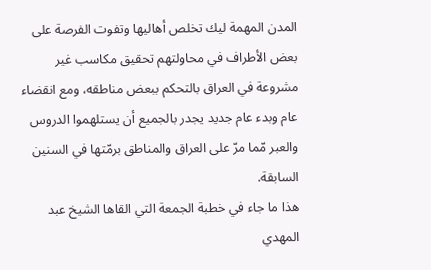المدن المهمة ليك تخلص أهاليها وتفوت الفرصة على بعض الأطراف في محاولتهم تحقيق مكاسب غير مشروعة في العراق بالتحكم ببعض مناطقه، ومع انقضاء عام وبدء عام جديد يجدر بالجميع أن يستلهموا الدروس والعبر مّما مرّ على العراق والمناطق برمّتها في السنين السابقة.
هذا ما جاء في خطبة الجمعة التي القاها الشيخ عبد المهدي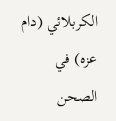الكربلائي (دام عزه) في الصحن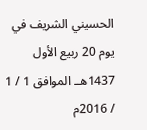الحسيني الشريف في يوم 20 ربيع الأول 1437هــ الموافق 1 / 1 / 2016م